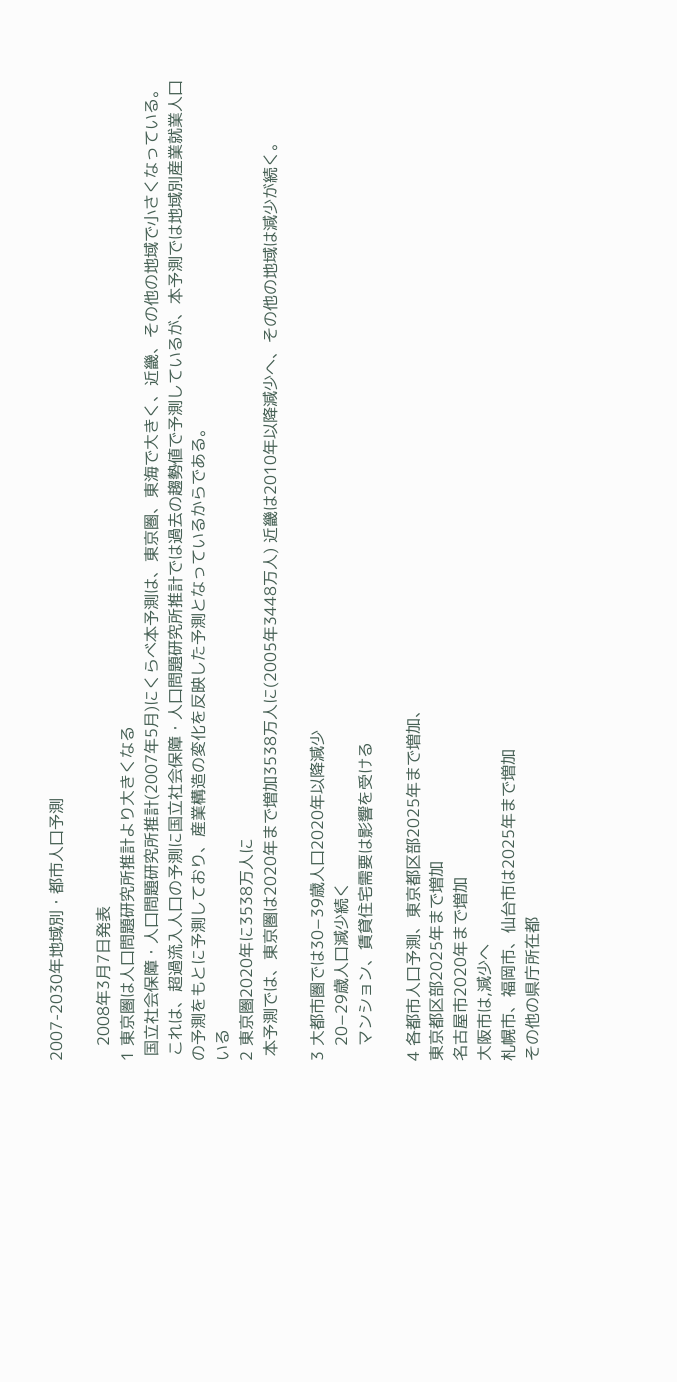2007-2030年地域別・都市人口予測

   2008年3月7日発表
1 東京圏は人口問題研究所推計より大きくなる
 国立社会保障・人口問題研究所推計(2007年5月)にくらべ本予測は、東京圏、東海で大きく、近畿、その他の地域で小さくなっている。
 これは、超過流入人口の予測に国立社会保障・人口問題研究所推計では過去の趨勢値で予測しているが、本予測では地域別産業就業人口の予測をもとに予測しており、産業構造の変化を反映した予測となっているからである。
いる
2 東京圏2020年に3538万人に
 本予測では、東京圏は2020年まで増加3538万人に(2005年3448万人) 近畿は2010年以降減少へ、その他の地域は減少が続く。

3 大都市圏では30−39歳人口2020年以降減少
   20−29歳人口減少続く
   マンション、賃貸住宅需要は影響を受ける

4 各都市人口予測、東京都区部2025年まで増加、
東京都区部2025年まで増加
名古屋市2020年まで増加
大阪市は,減少へ
札幌市、福岡市、仙台市は2025年まで増加
その他の県庁所在都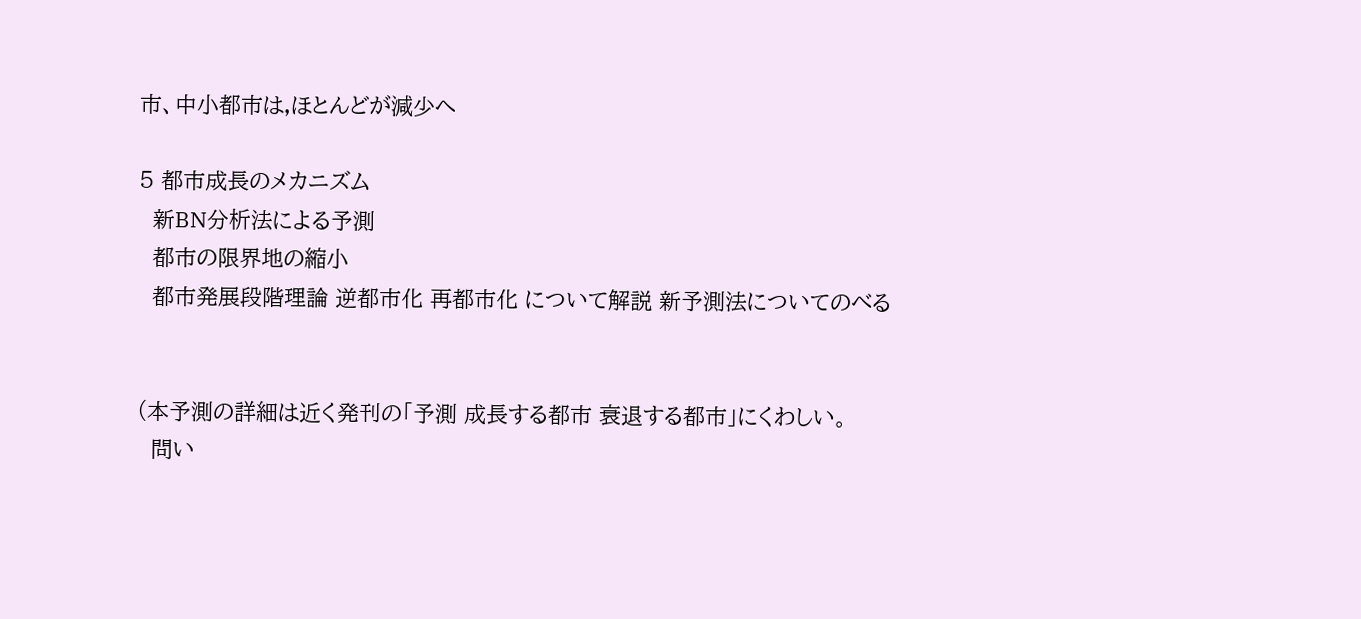市、中小都市は,ほとんどが減少へ

5 都市成長のメカニズム
  新BN分析法による予測
  都市の限界地の縮小
  都市発展段階理論 逆都市化 再都市化 について解説 新予測法についてのべる


(本予測の詳細は近く発刊の「予測 成長する都市 衰退する都市」にくわしい。
  問い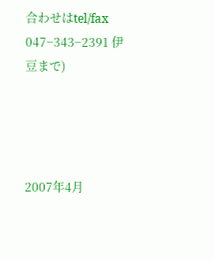合わせはtel/fax 047−343−2391 伊豆まで)




2007年4月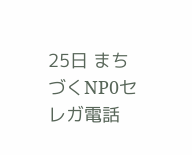25日 まちづくNP0セレガ電話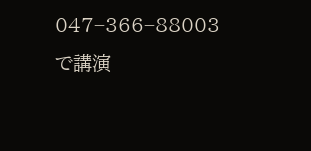047−366−88003 で講演